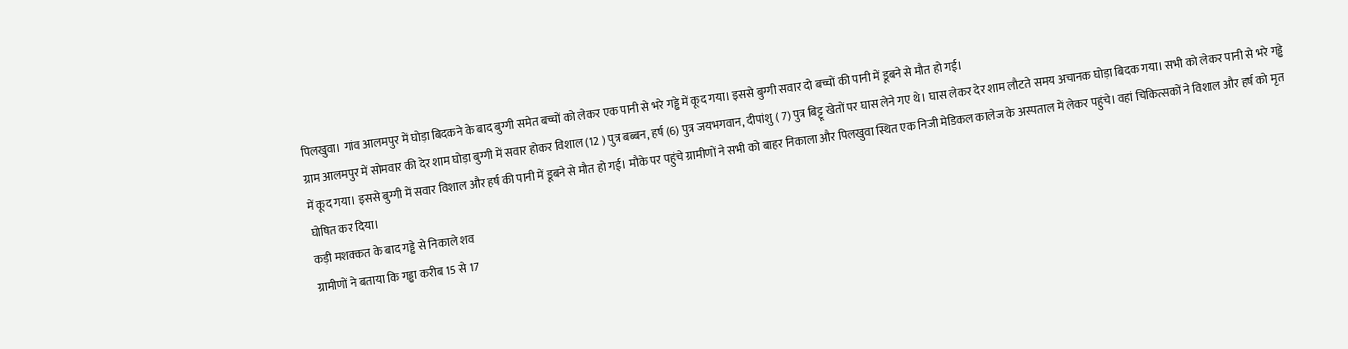पिलखुवा। गांव आलमपुर में घोड़ा बिदकने के बाद बुग्गी समेत बच्चों को लेकर एक पानी से भरे गड्ढे में कूद गया। इससे बुग्गी सवार दो बच्चों की पानी में डूबने से मौत हो गई।
ग्राम आलमपुर में सोमवार की देर शाम घोड़ा बुग्गी में सवार होकर विशाल (12 ) पुत्र बब्बन, हर्ष (6) पुत्र जयभगवान, दीपांशु ( 7) पुत्र बिट्टू खेतों पर घास लेने गए थे। घास लेकर देर शाम लौटते समय अचानक घोड़ा बिदक गया। सभी को लेकर पानी से भरे गड्ढे में कूद गया। इससे बुग्गी में सवार विशाल और हर्ष की पानी में डूबने से मौत हो गई। मौके पर पहुंचे ग्रामीणों ने सभी को बाहर निकाला और पिलखुवा स्थित एक निजी मेडिकल कालेज के अस्पताल में लेकर पहुंचे। वहां चिकित्सकों ने विशाल और हर्ष को मृत घोषित कर दिया।
कड़ी मशक्कत के बाद गड्ढे से निकाले शव
ग्रामीणों ने बताया कि गड्ढा करीब 15 से 17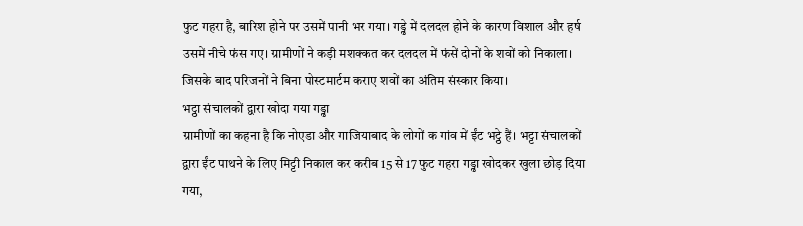फुट गहरा है, बारिश होने पर उसमें पानी भर गया। गड्ढे में दलदल होने के कारण विशाल और हर्ष उसमें नीचे फंस गए। ग्रामीणों ने कड़ी मशक्कत कर दलदल में फंसें दोनों के शवों को निकाला। जिसके बाद परिजनों ने बिना पोस्टमार्टम कराए शवों का अंतिम संस्कार किया।
भट्ठा संचालकों द्वारा खोदा गया गड्ढा
ग्रामीणों का कहना है कि नोएडा और गाजियाबाद के लोगों क गांव में ईंट भट्ठे हैं। भट्टा संचालकों द्वारा ईंट पाथने के लिए मिट्टी निकाल कर करीब 15 से 17 फुट गहरा गड्ढा खोदकर खुला छोड़ दिया गया,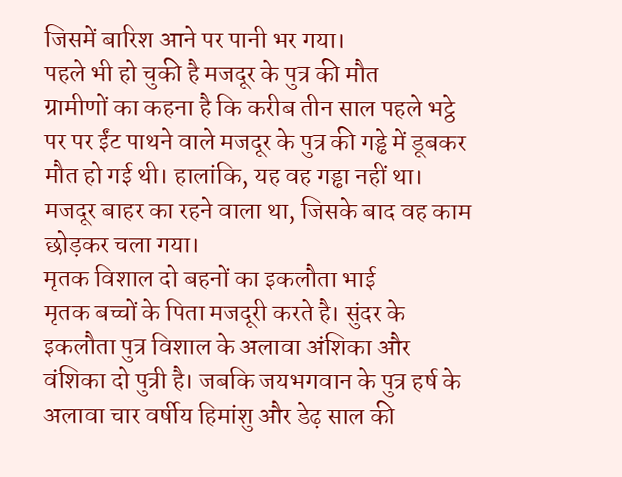जिसमें बारिश आने पर पानी भर गया।
पहले भी हो चुकी है मजदूर के पुत्र की मौत
ग्रामीणों का कहना है कि करीब तीन साल पहले भट्ठे पर पर ईंट पाथने वाले मजदूर के पुत्र की गड्ढे में डूबकर मौत हो गई थी। हालांकि, यह वह गड्ढा नहीं था। मजदूर बाहर का रहने वाला था, जिसके बाद वह काम छोड़कर चला गया।
मृतक विशाल दो बहनों का इकलौता भाई
मृतक बच्चों के पिता मजदूरी करते है। सुंदर के इकलौता पुत्र विशाल के अलावा अंशिका और वंशिका दो पुत्री है। जबकि जयभगवान के पुत्र हर्ष के अलावा चार वर्षीय हिमांशु और डेढ़ साल की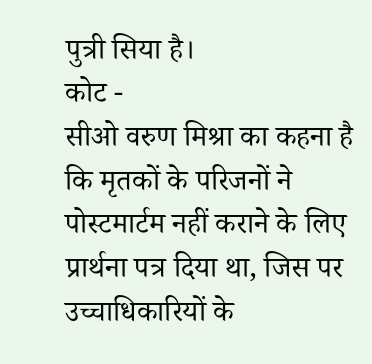पुत्री सिया है।
कोट -
सीओ वरुण मिश्रा का कहना है कि मृतकों के परिजनों ने पोस्टमार्टम नहीं कराने के लिए प्रार्थना पत्र दिया था, जिस पर उच्चाधिकारियों के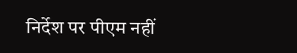निर्देश पर पीएम नहीं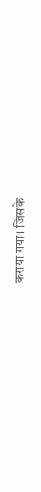कराया गया। जिसके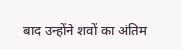बाद उन्होंने शवों का अंतिम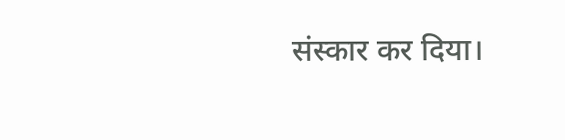संस्कार कर दिया।